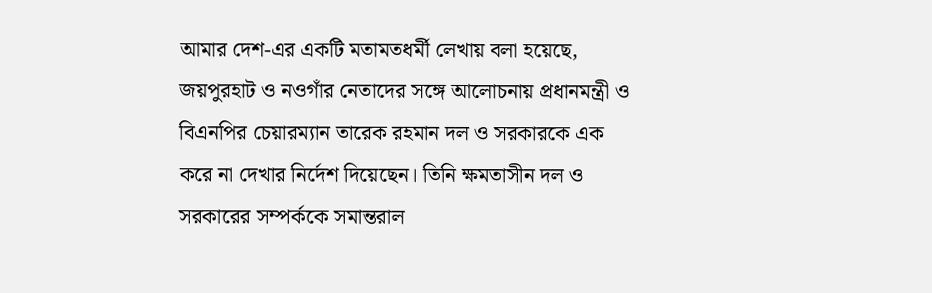আমার দেশ-এর একটি মতামতধর্মী লেখায় বলা হয়েছে, জয়পুরহাট ও নওগাঁর নেতাদের সঙ্গে আলোচনায় প্রধানমন্ত্রী ও বিএনপির চেয়ারম্যান তারেক রহমান দল ও সরকারকে এক করে না দেখার নির্দেশ দিয়েছেন। তিনি ক্ষমতাসীন দল ও সরকারের সম্পর্ককে সমান্তরাল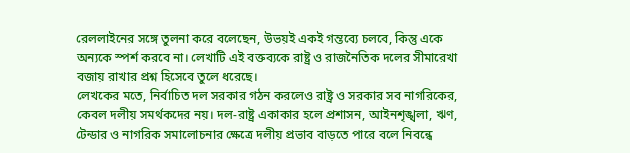রেললাইনের সঙ্গে তুলনা করে বলেছেন, উভয়ই একই গন্তব্যে চলবে, কিন্তু একে অন্যকে স্পর্শ করবে না। লেখাটি এই বক্তব্যকে রাষ্ট্র ও রাজনৈতিক দলের সীমারেখা বজায় রাখার প্রশ্ন হিসেবে তুলে ধরেছে।
লেখকের মতে, নির্বাচিত দল সরকার গঠন করলেও রাষ্ট্র ও সরকার সব নাগরিকের, কেবল দলীয় সমর্থকদের নয়। দল-রাষ্ট্র একাকার হলে প্রশাসন, আইনশৃঙ্খলা, ঋণ, টেন্ডার ও নাগরিক সমালোচনার ক্ষেত্রে দলীয় প্রভাব বাড়তে পারে বলে নিবন্ধে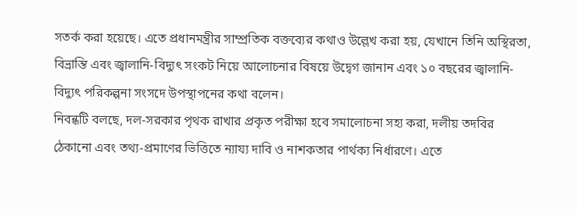সতর্ক করা হয়েছে। এতে প্রধানমন্ত্রীর সাম্প্রতিক বক্তব্যের কথাও উল্লেখ করা হয়, যেখানে তিনি অস্থিরতা, বিভ্রান্তি এবং জ্বালানি-বিদ্যুৎ সংকট নিয়ে আলোচনার বিষয়ে উদ্বেগ জানান এবং ১০ বছরের জ্বালানি-বিদ্যুৎ পরিকল্পনা সংসদে উপস্থাপনের কথা বলেন।
নিবন্ধটি বলছে, দল-সরকার পৃথক রাখার প্রকৃত পরীক্ষা হবে সমালোচনা সহ্য করা, দলীয় তদবির ঠেকানো এবং তথ্য-প্রমাণের ভিত্তিতে ন্যায্য দাবি ও নাশকতার পার্থক্য নির্ধারণে। এতে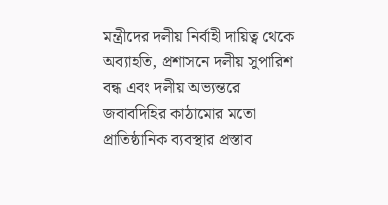মন্ত্রীদের দলীয় নির্বাহী দায়িত্ব থেকে অব্যাহতি, প্রশাসনে দলীয় সুপারিশ বন্ধ এবং দলীয় অভ্যন্তরে জবাবদিহির কাঠামোর মতো প্রাতিষ্ঠানিক ব্যবস্থার প্রস্তাব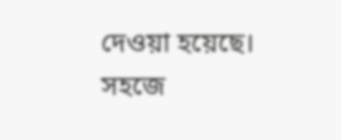দেওয়া হয়েছে।
সহজে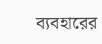ব্যবহারের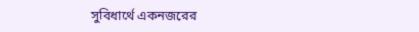সুবিধার্থে একনজরের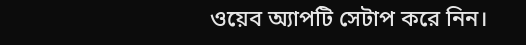ওয়েব অ্যাপটি সেটাপ করে নিন।